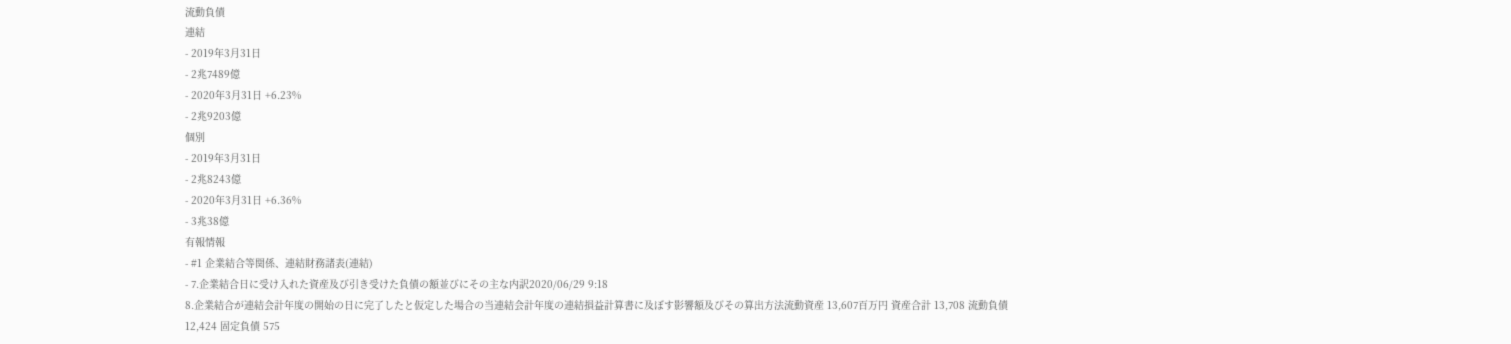流動負債
連結
- 2019年3月31日
- 2兆7489億
- 2020年3月31日 +6.23%
- 2兆9203億
個別
- 2019年3月31日
- 2兆8243億
- 2020年3月31日 +6.36%
- 3兆38億
有報情報
- #1 企業結合等関係、連結財務諸表(連結)
- 7.企業結合日に受け入れた資産及び引き受けた負債の額並びにその主な内訳2020/06/29 9:18
8.企業結合が連結会計年度の開始の日に完了したと仮定した場合の当連結会計年度の連結損益計算書に及ぼす影響額及びその算出方法流動資産 13,607百万円 資産合計 13,708 流動負債 12,424 固定負債 575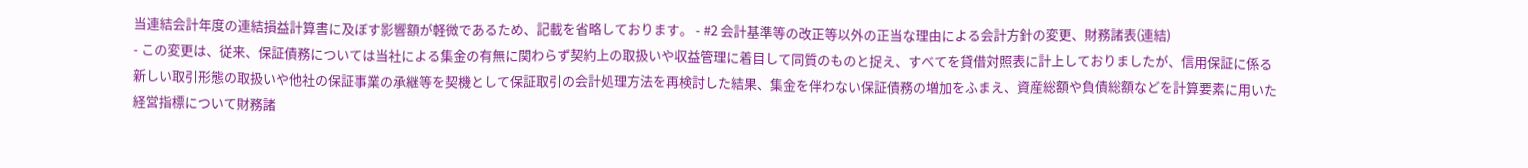当連結会計年度の連結損益計算書に及ぼす影響額が軽微であるため、記載を省略しております。 - #2 会計基準等の改正等以外の正当な理由による会計方針の変更、財務諸表(連結)
- この変更は、従来、保証債務については当社による集金の有無に関わらず契約上の取扱いや収益管理に着目して同質のものと捉え、すべてを貸借対照表に計上しておりましたが、信用保証に係る新しい取引形態の取扱いや他社の保証事業の承継等を契機として保証取引の会計処理方法を再検討した結果、集金を伴わない保証債務の増加をふまえ、資産総額や負債総額などを計算要素に用いた経営指標について財務諸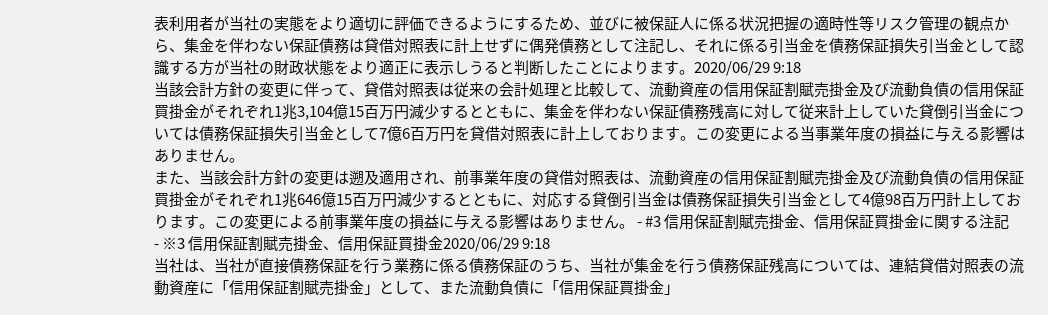表利用者が当社の実態をより適切に評価できるようにするため、並びに被保証人に係る状況把握の適時性等リスク管理の観点から、集金を伴わない保証債務は貸借対照表に計上せずに偶発債務として注記し、それに係る引当金を債務保証損失引当金として認識する方が当社の財政状態をより適正に表示しうると判断したことによります。2020/06/29 9:18
当該会計方針の変更に伴って、貸借対照表は従来の会計処理と比較して、流動資産の信用保証割賦売掛金及び流動負債の信用保証買掛金がそれぞれ1兆3,104億15百万円減少するとともに、集金を伴わない保証債務残高に対して従来計上していた貸倒引当金については債務保証損失引当金として7億6百万円を貸借対照表に計上しております。この変更による当事業年度の損益に与える影響はありません。
また、当該会計方針の変更は遡及適用され、前事業年度の貸借対照表は、流動資産の信用保証割賦売掛金及び流動負債の信用保証買掛金がそれぞれ1兆646億15百万円減少するとともに、対応する貸倒引当金は債務保証損失引当金として4億98百万円計上しております。この変更による前事業年度の損益に与える影響はありません。 - #3 信用保証割賦売掛金、信用保証買掛金に関する注記
- ※3 信用保証割賦売掛金、信用保証買掛金2020/06/29 9:18
当社は、当社が直接債務保証を行う業務に係る債務保証のうち、当社が集金を行う債務保証残高については、連結貸借対照表の流動資産に「信用保証割賦売掛金」として、また流動負債に「信用保証買掛金」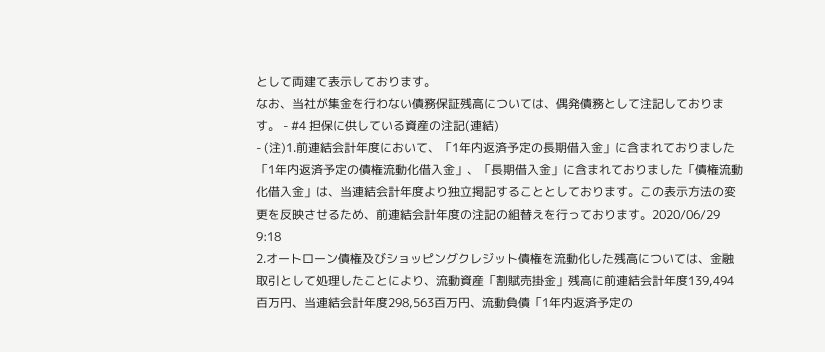として両建て表示しております。
なお、当社が集金を行わない債務保証残高については、偶発債務として注記しております。 - #4 担保に供している資産の注記(連結)
- (注)1.前連結会計年度において、「1年内返済予定の長期借入金」に含まれておりました「1年内返済予定の債権流動化借入金」、「長期借入金」に含まれておりました「債権流動化借入金」は、当連結会計年度より独立掲記することとしております。この表示方法の変更を反映させるため、前連結会計年度の注記の組替えを行っております。2020/06/29 9:18
2.オートローン債権及びショッピングクレジット債権を流動化した残高については、金融取引として処理したことにより、流動資産「割賦売掛金」残高に前連結会計年度139,494百万円、当連結会計年度298,563百万円、流動負債「1年内返済予定の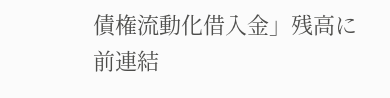債権流動化借入金」残高に前連結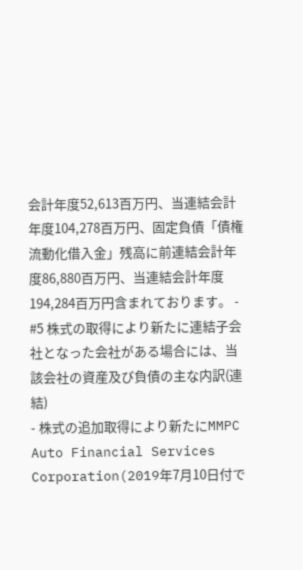会計年度52,613百万円、当連結会計年度104,278百万円、固定負債「債権流動化借入金」残高に前連結会計年度86,880百万円、当連結会計年度194,284百万円含まれております。 - #5 株式の取得により新たに連結子会社となった会社がある場合には、当該会社の資産及び負債の主な内訳(連結)
- 株式の追加取得により新たにMMPC Auto Financial Services Corporation(2019年7月10日付で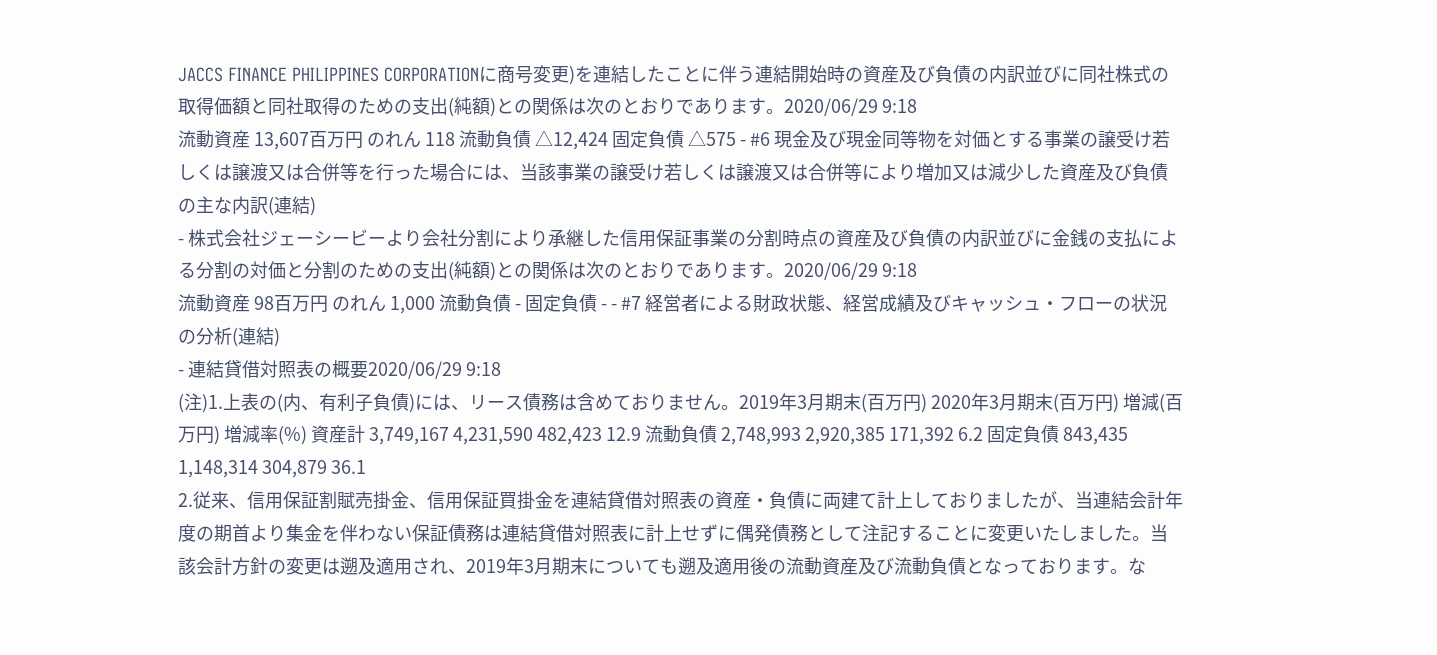JACCS FINANCE PHILIPPINES CORPORATIONに商号変更)を連結したことに伴う連結開始時の資産及び負債の内訳並びに同社株式の取得価額と同社取得のための支出(純額)との関係は次のとおりであります。2020/06/29 9:18
流動資産 13,607百万円 のれん 118 流動負債 △12,424 固定負債 △575 - #6 現金及び現金同等物を対価とする事業の譲受け若しくは譲渡又は合併等を行った場合には、当該事業の譲受け若しくは譲渡又は合併等により増加又は減少した資産及び負債の主な内訳(連結)
- 株式会社ジェーシービーより会社分割により承継した信用保証事業の分割時点の資産及び負債の内訳並びに金銭の支払による分割の対価と分割のための支出(純額)との関係は次のとおりであります。2020/06/29 9:18
流動資産 98百万円 のれん 1,000 流動負債 - 固定負債 - - #7 経営者による財政状態、経営成績及びキャッシュ・フローの状況の分析(連結)
- 連結貸借対照表の概要2020/06/29 9:18
(注)1.上表の(内、有利子負債)には、リース債務は含めておりません。2019年3月期末(百万円) 2020年3月期末(百万円) 増減(百万円) 増減率(%) 資産計 3,749,167 4,231,590 482,423 12.9 流動負債 2,748,993 2,920,385 171,392 6.2 固定負債 843,435 1,148,314 304,879 36.1
2.従来、信用保証割賦売掛金、信用保証買掛金を連結貸借対照表の資産・負債に両建て計上しておりましたが、当連結会計年度の期首より集金を伴わない保証債務は連結貸借対照表に計上せずに偶発債務として注記することに変更いたしました。当該会計方針の変更は遡及適用され、2019年3月期末についても遡及適用後の流動資産及び流動負債となっております。な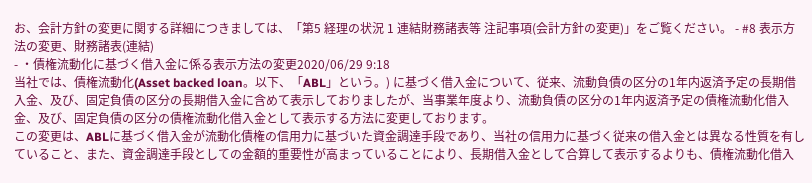お、会計方針の変更に関する詳細につきましては、「第5 経理の状況 1 連結財務諸表等 注記事項(会計方針の変更)」をご覧ください。 - #8 表示方法の変更、財務諸表(連結)
- ・債権流動化に基づく借入金に係る表示方法の変更2020/06/29 9:18
当社では、債権流動化(Asset backed loan。以下、「ABL」という。) に基づく借入金について、従来、流動負債の区分の1年内返済予定の長期借入金、及び、固定負債の区分の長期借入金に含めて表示しておりましたが、当事業年度より、流動負債の区分の1年内返済予定の債権流動化借入金、及び、固定負債の区分の債権流動化借入金として表示する方法に変更しております。
この変更は、ABLに基づく借入金が流動化債権の信用力に基づいた資金調達手段であり、当社の信用力に基づく従来の借入金とは異なる性質を有していること、また、資金調達手段としての金額的重要性が高まっていることにより、長期借入金として合算して表示するよりも、債権流動化借入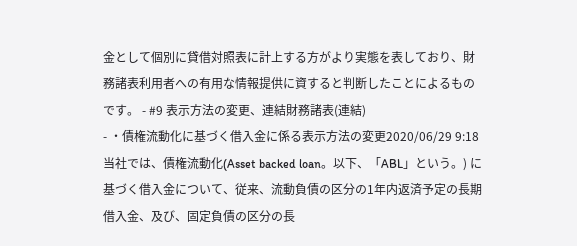金として個別に貸借対照表に計上する方がより実態を表しており、財務諸表利用者への有用な情報提供に資すると判断したことによるものです。 - #9 表示方法の変更、連結財務諸表(連結)
- ・債権流動化に基づく借入金に係る表示方法の変更2020/06/29 9:18
当社では、債権流動化(Asset backed loan。以下、「ABL」という。) に基づく借入金について、従来、流動負債の区分の1年内返済予定の長期借入金、及び、固定負債の区分の長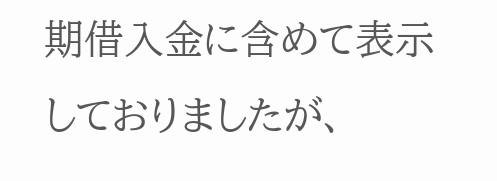期借入金に含めて表示しておりましたが、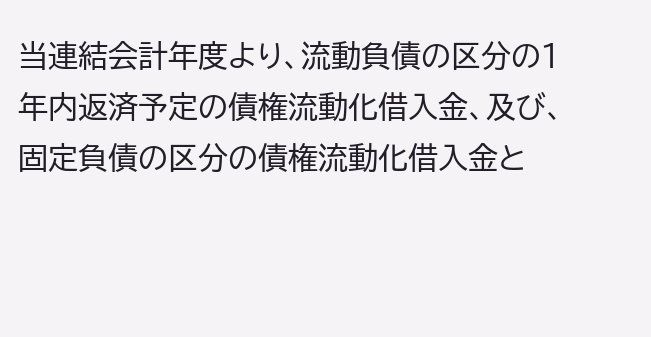当連結会計年度より、流動負債の区分の1年内返済予定の債権流動化借入金、及び、固定負債の区分の債権流動化借入金と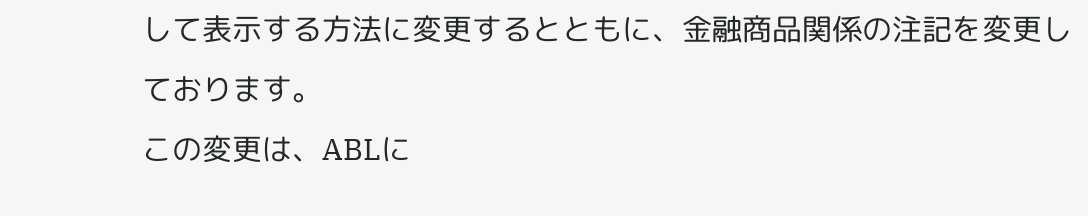して表示する方法に変更するとともに、金融商品関係の注記を変更しております。
この変更は、ABLに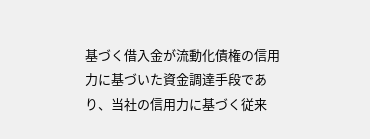基づく借入金が流動化債権の信用力に基づいた資金調達手段であり、当社の信用力に基づく従来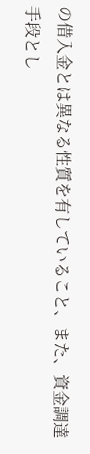の借入金とは異なる性質を有していること、また、資金調達手段とし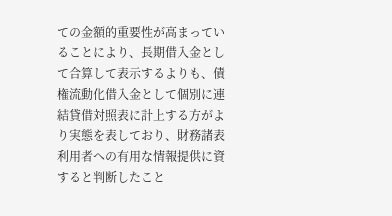ての金額的重要性が高まっていることにより、長期借入金として合算して表示するよりも、債権流動化借入金として個別に連結貸借対照表に計上する方がより実態を表しており、財務諸表利用者への有用な情報提供に資すると判断したこと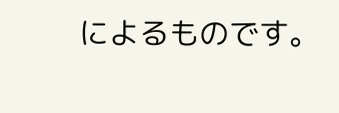によるものです。